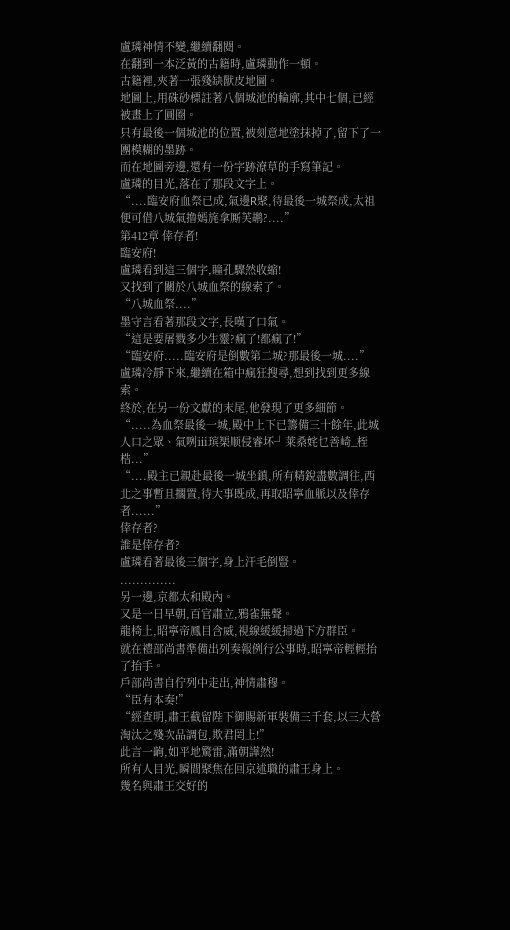盧璘神情不變,繼續翻閱。
在翻到一本泛黃的古籍時,盧璘動作一頓。
古籍裡,夾著一張殘缺獸皮地圖。
地圖上,用硃砂標註著八個城池的輪廓,其中七個,已經被畫上了圓圈。
只有最後一個城池的位置,被刻意地塗抹掉了,留下了一團模糊的墨跡。
而在地圖旁邊,還有一份字跡潦草的手寫筆記。
盧璘的目光,落在了那段文字上。
“....臨安府血祭已成,氣邊R聚,待最後一城祭成,太祖便可借八城氣撸嫣旄拿厮芙鹕?....”
第412章 倖存者!
臨安府!
盧璘看到這三個字,瞳孔驟然收縮!
又找到了關於八城血祭的線索了。
“八城血祭....”
墨守言看著那段文字,長嘆了口氣。
“這是要屠戮多少生靈?瘋了!都瘋了!”
“臨安府.....臨安府是倒數第二城?那最後一城....”
盧璘冷靜下來,繼續在箱中瘋狂搜尋,想到找到更多線索。
終於,在另一份文獻的末尾,他發現了更多細節。
“.....為血祭最後一城,殿中上下已籌備三十餘年,此城人口之眾、氣咧ⅲ瑸榘顺侵睿坏┘莱桑姹乜善崎_桎梏...”
“....殿主已親赴最後一城坐鎮,所有精銳盡數調往,西北之事暫且擱置,待大事既成,再取昭寧血脈以及倖存者......”
倖存者?
誰是倖存者?
盧璘看著最後三個字,身上汗毛倒豎。
..............
另一邊,京都太和殿內。
又是一日早朝,百官肅立,鴉雀無聲。
龍椅上,昭寧帝鳳目含威,視線緩緩掃過下方群臣。
就在禮部尚書準備出列奏報例行公事時,昭寧帝輕輕抬了抬手。
戶部尚書自佇列中走出,神情肅穆。
“臣有本奏!”
“經查明,肅王截留陛下御賜新軍裝備三千套,以三大營淘汰之殘次品調包,欺君罔上!”
此言一齣,如平地驚雷,滿朝譁然!
所有人目光,瞬間聚焦在回京述職的肅王身上。
幾名與肅王交好的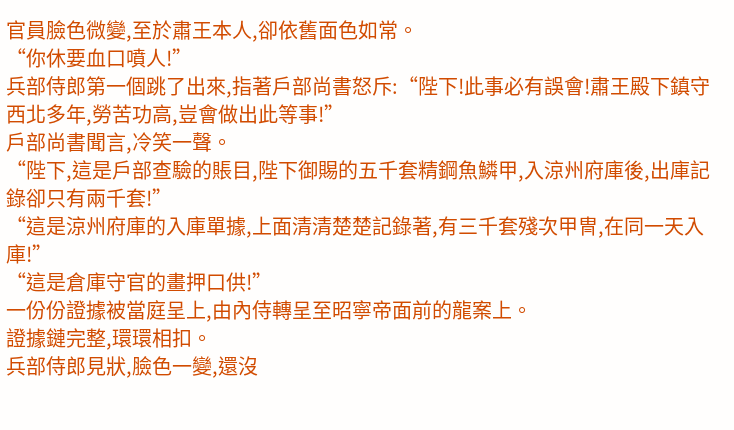官員臉色微變,至於肅王本人,卻依舊面色如常。
“你休要血口噴人!”
兵部侍郎第一個跳了出來,指著戶部尚書怒斥:“陛下!此事必有誤會!肅王殿下鎮守西北多年,勞苦功高,豈會做出此等事!”
戶部尚書聞言,冷笑一聲。
“陛下,這是戶部查驗的賬目,陛下御賜的五千套精鋼魚鱗甲,入涼州府庫後,出庫記錄卻只有兩千套!”
“這是涼州府庫的入庫單據,上面清清楚楚記錄著,有三千套殘次甲冑,在同一天入庫!”
“這是倉庫守官的畫押口供!”
一份份證據被當庭呈上,由內侍轉呈至昭寧帝面前的龍案上。
證據鏈完整,環環相扣。
兵部侍郎見狀,臉色一變,還沒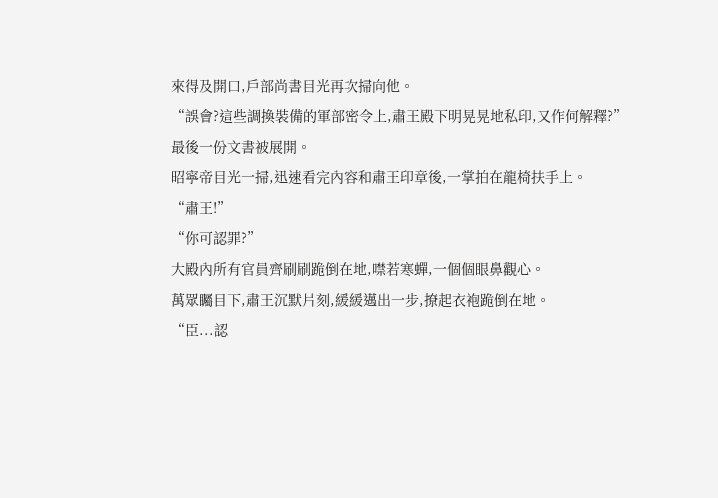來得及開口,戶部尚書目光再次掃向他。
“誤會?這些調換裝備的軍部密令上,肅王殿下明晃晃地私印,又作何解釋?”
最後一份文書被展開。
昭寧帝目光一掃,迅速看完內容和肅王印章後,一掌拍在龍椅扶手上。
“肅王!”
“你可認罪?”
大殿內所有官員齊刷刷跪倒在地,噤若寒蟬,一個個眼鼻觀心。
萬眾矚目下,肅王沉默片刻,緩緩邁出一步,撩起衣袍跪倒在地。
“臣...認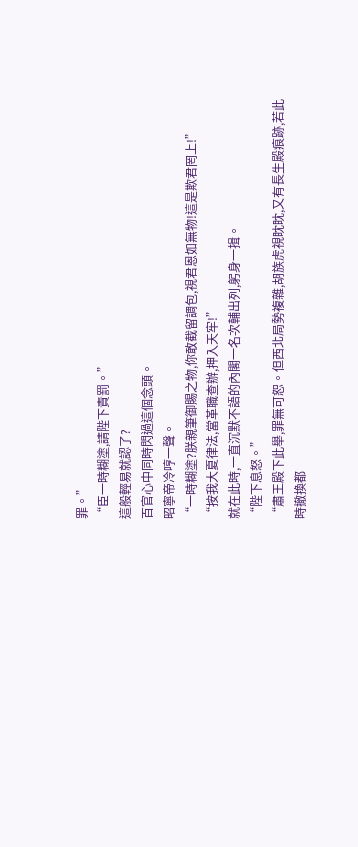罪。”
“臣一時糊塗,請陛下責罰。”
這般輕易就認了?
百官心中同時閃過這個念頭。
昭寧帝冷哼一聲。
“一時糊塗?朕親筆御賜之物,你敢截留調包,視君恩如無物!這是欺君罔上!”
“按我大夏律法,當革職查辦,押入天牢!”
就在此時,一直沉默不語的內閣一名次輔出列,躬身一揖。
“陛下息怒。”
“肅王殿下此舉,罪無可恕。但西北局勢複雜,胡族虎視眈眈,又有長生殿痕跡,若此時撤換都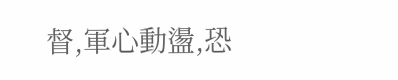督,軍心動盪,恐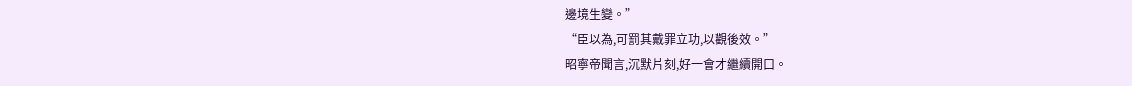邊境生變。”
“臣以為,可罰其戴罪立功,以觀後效。”
昭寧帝聞言,沉默片刻,好一會才繼續開口。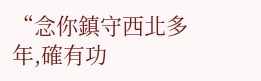“念你鎮守西北多年,確有功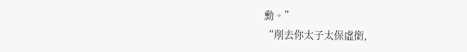勳。”
“削去你太子太保虛銜,